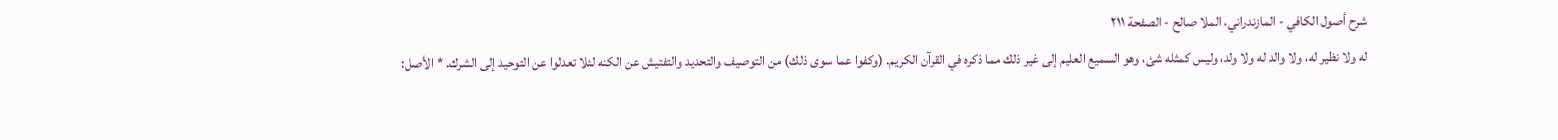شرح أصول الكافي - المازندراني، الملا صالح - الصفحة ٢١١
له ولا نظير له، ولا والد له ولا ولد، وليس كمثله شئ، وهو السميع العليم إلى غير ذلك مما ذكره في القرآن الكريم. (وكفوا عما سوى ذلك) من التوصيف والتحديد والتفتيش عن الكنه لئلا تعدلوا عن التوحيد إلى الشرك. * الأصل: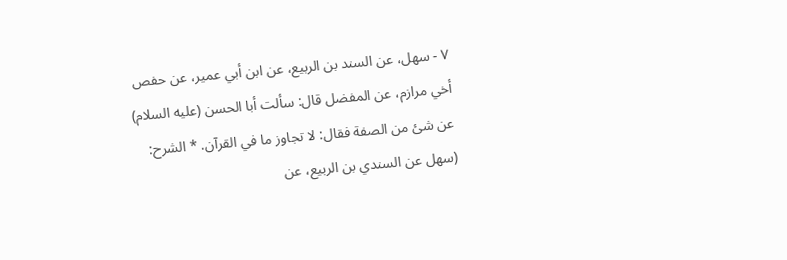٧ - سهل، عن السند بن الربيع، عن ابن أبي عمير، عن حفص أخي مرازم، عن المفضل قال: سألت أبا الحسن (عليه السلام) عن شئ من الصفة فقال: لا تجاوز ما في القرآن. * الشرح: (سهل عن السندي بن الربيع، عن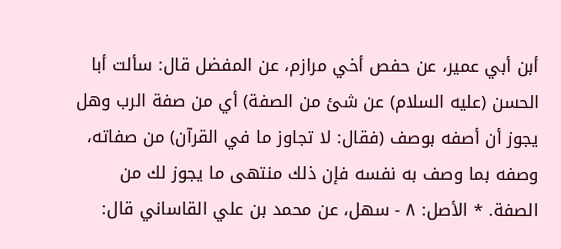أبن أبي عمير، عن حفص أخي مرازم، عن المفضل قال: سألت أبا الحسن (عليه السلام) عن شئ من الصفة) أي من صفة الرب وهل يجوز أن أصفه بوصف (فقال: لا تجاوز ما في القرآن) من صفاته، وصفه بما وصف به نفسه فإن ذلك منتهى ما يجوز لك من الصفة. * الأصل: ٨ - سهل، عن محمد بن علي القاساني قال: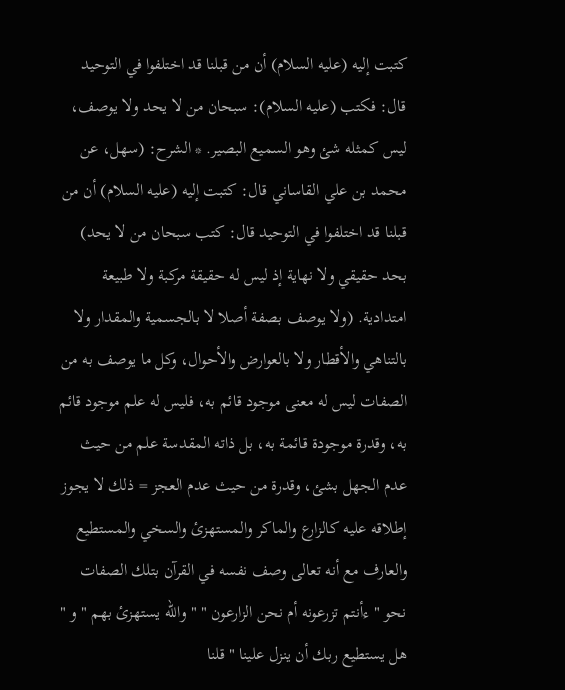كتبت إليه (عليه السلام) أن من قبلنا قد اختلفوا في التوحيد قال: فكتب (عليه السلام): سبحان من لا يحد ولا يوصف، ليس كمثله شئ وهو السميع البصير. * الشرح: (سهل، عن محمد بن علي القاساني قال: كتبت إليه (عليه السلام) أن من قبلنا قد اختلفوا في التوحيد قال: كتب سبحان من لا يحد) بحد حقيقي ولا نهاية إذ ليس له حقيقة مركبة ولا طبيعة امتدادية. (ولا يوصف بصفة أصلا لا بالجسمية والمقدار ولا بالتناهي والأقطار ولا بالعوارض والأحوال، وكل ما يوصف به من الصفات ليس له معنى موجود قائم به، فليس له علم موجود قائم به، وقدرة موجودة قائمة به، بل ذاته المقدسة علم من حيث عدم الجهل بشئ، وقدرة من حيث عدم العجز = ذلك لا يجوز إطلاقه عليه كالزارع والماكر والمستهزئ والسخي والمستطيع والعارف مع أنه تعالى وصف نفسه في القرآن بتلك الصفات نحو " ءأنتم تزرعونه أم نحن الزارعون " " والله يستهزئ بهم " و " هل يستطيع ربك أن ينزل علينا " قلنا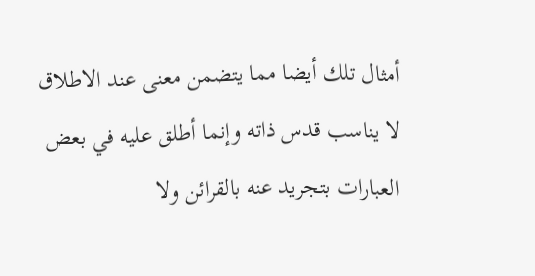أمثال تلك أيضا مما يتضمن معنى عند الاطلاق لا يناسب قدس ذاته وإنما أطلق عليه في بعض العبارات بتجريد عنه بالقرائن ولا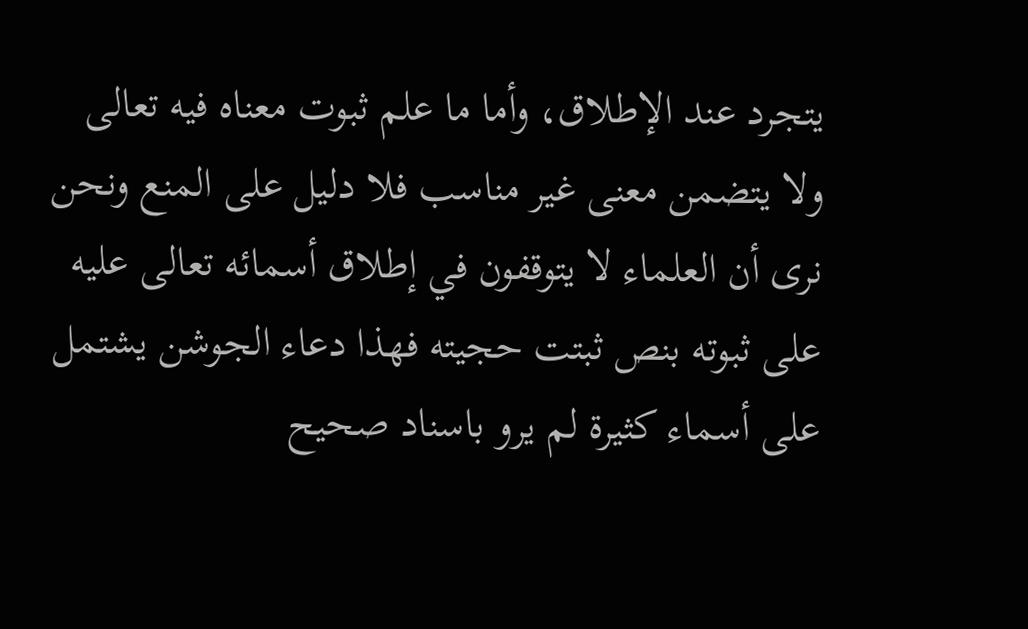يتجرد عند الإطلاق، وأما ما علم ثبوت معناه فيه تعالى ولا يتضمن معنى غير مناسب فلا دليل على المنع ونحن نرى أن العلماء لا يتوقفون في إطلاق أسمائه تعالى عليه على ثبوته بنص ثبتت حجيته فهذا دعاء الجوشن يشتمل على أسماء كثيرة لم يرو باسناد صحيح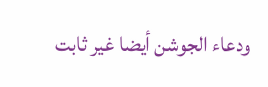ودعاء الجوشن أيضا غير ثابت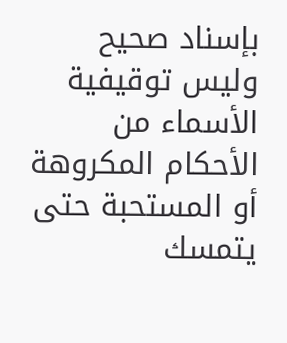بإسناد صحيح وليس توقيفية الأسماء من الأحكام المكروهة أو المستحبة حتى يتمسك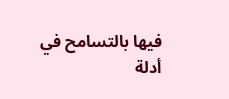فيها بالتسامح في أدلة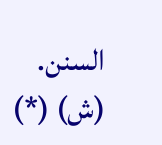السنن. (ش) (*)